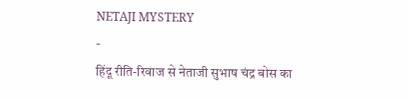NETAJI MYSTERY
-
हिंदू रीति-रिवाज से नेताजी सुभाष चंद्र बोस का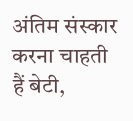अंतिम संस्कार करना चाहती हैं बेटी,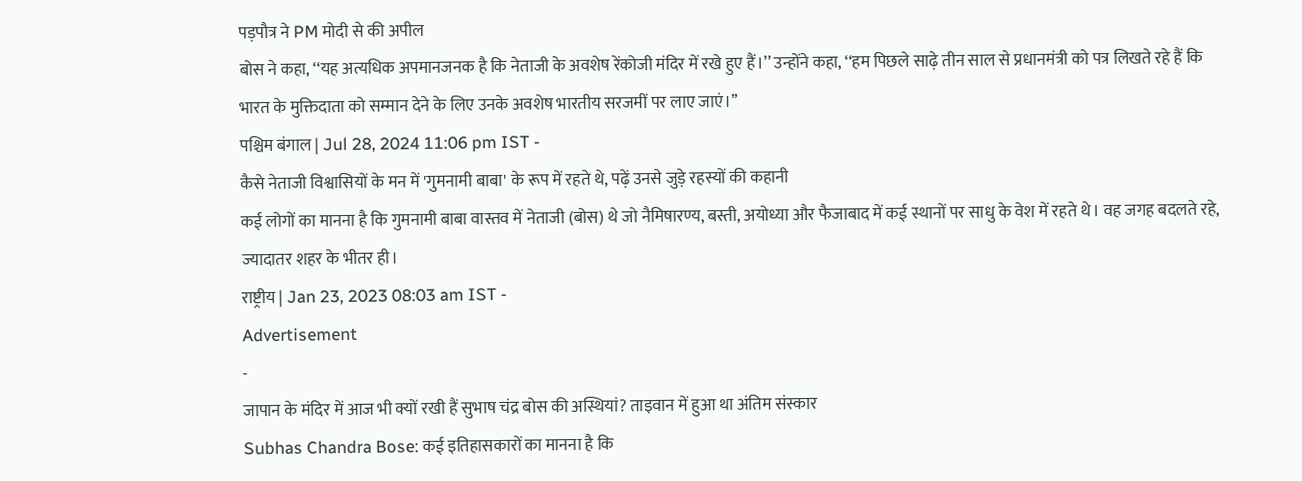पड़पौत्र ने PM मोदी से की अपील
बोस ने कहा, ‘‘यह अत्यधिक अपमानजनक है कि नेताजी के अवशेष रेंकोजी मंदिर में रखे हुए हैं।’’ उन्होंने कहा, ‘‘हम पिछले साढ़े तीन साल से प्रधानमंत्री को पत्र लिखते रहे हैं कि भारत के मुक्तिदाता को सम्मान देने के लिए उनके अवशेष भारतीय सरजमीं पर लाए जाएं।’’
पश्चिम बंगाल | Jul 28, 2024 11:06 pm IST -
कैसे नेताजी विश्वासियों के मन में 'गुमनामी बाबा' के रूप में रहते थे, पढ़ें उनसे जुड़े रहस्यों की कहानी
कई लोगों का मानना है कि गुमनामी बाबा वास्तव में नेताजी (बोस) थे जो नैमिषारण्य, बस्ती, अयोध्या और फैजाबाद में कई स्थानों पर साधु के वेश में रहते थे। वह जगह बदलते रहे, ज्यादातर शहर के भीतर ही।
राष्ट्रीय | Jan 23, 2023 08:03 am IST -
Advertisement
-
जापान के मंदिर में आज भी क्यों रखी हैं सुभाष चंद्र बोस की अस्थियां? ताइवान में हुआ था अंतिम संस्कार
Subhas Chandra Bose: कई इतिहासकारों का मानना है कि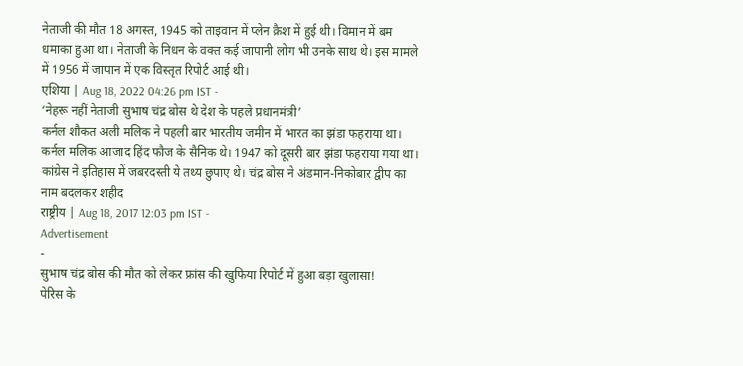नेताजी की मौत 18 अगस्त, 1945 को ताइवान में प्लेन क्रैश में हुई थी। विमान में बम धमाका हुआ था। नेताजी के निधन के वक्त कई जापानी लोग भी उनके साथ थे। इस मामले में 1956 में जापान में एक विस्तृत रिपोर्ट आई थी।
एशिया | Aug 18, 2022 04:26 pm IST -
‘नेहरू नहीं नेताजी सुभाष चंद्र बोस थे देश के पहले प्रधानमंत्री’
कर्नल शौकत अली मलिक ने पहली बार भारतीय जमीन में भारत का झंडा फहराया था। कर्नल मलिक आजाद हिंद फौज के सैनिक थे। 1947 को दूसरी बार झंडा फहराया गया था। कांग्रेस ने इतिहास में जबरदस्ती ये तथ्य छुपाए थे। चंद्र बोस ने अंडमान-निकोबार द्वीप का नाम बदलकर शहीद
राष्ट्रीय | Aug 18, 2017 12:03 pm IST -
Advertisement
-
सुभाष चंद्र बोस की मौत को लेकर फ्रांस की खुफिया रिपोर्ट में हुआ बड़ा खुलासा!
पेरिस के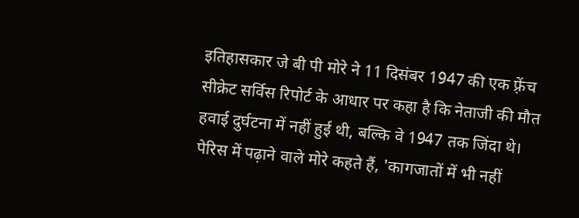इतिहासकार जे बी पी मोरे ने 11 दिसंबर 1947 की एक फ़्रेंच सीक्रेट सर्विस रिपोर्ट के आधार पर कहा है कि नेताजी की मौत हवाई दुर्घटना में नहीं हुई थी, बल्कि वे 1947 तक जिंदा थे। पेरिस में पढ़ाने वाले मोरे कहते हैं, 'कागजातों में भी नहीं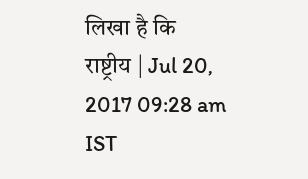लिखा है कि
राष्ट्रीय | Jul 20, 2017 09:28 am IST